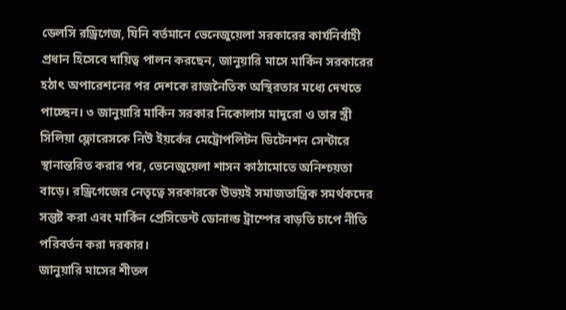ডেলসি রড্রিগেজ, যিনি বর্তমানে ভেনেজুয়েলা সরকারের কার্যনির্বাহী প্রধান হিসেবে দায়িত্ব পালন করছেন, জানুয়ারি মাসে মার্কিন সরকারের হঠাৎ অপারেশনের পর দেশকে রাজনৈতিক অস্থিরতার মধ্যে দেখতে পাচ্ছেন। ৩ জানুয়ারি মার্কিন সরকার নিকোলাস মাদুরো ও তার স্ত্রী সিলিয়া ফ্লোরেসকে নিউ ইয়র্কের মেট্রোপলিটন ডিটেনশন সেন্টারে স্থানান্তরিত করার পর, ভেনেজুয়েলা শাসন কাঠামোতে অনিশ্চয়তা বাড়ে। রড্রিগেজের নেতৃত্বে সরকারকে উভয়ই সমাজতান্ত্রিক সমর্থকদের সন্তুষ্ট করা এবং মার্কিন প্রেসিডেন্ট ডোনাল্ড ট্রাম্পের বাড়তি চাপে নীতি পরিবর্তন করা দরকার।
জানুয়ারি মাসের শীতল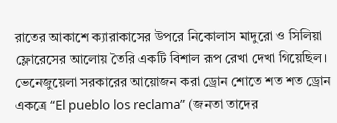রাতের আকাশে ক্যারাকাসের উপরে নিকোলাস মাদুরো ও সিলিয়া ফ্লোরেসের আলোয় তৈরি একটি বিশাল রূপ রেখা দেখা গিয়েছিল। ভেনেজুয়েলা সরকারের আয়োজন করা ড্রোন শোতে শত শত ড্রোন একত্রে “El pueblo los reclama” (জনতা তাদের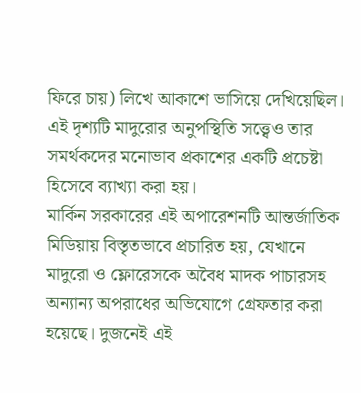ফিরে চায়) লিখে আকাশে ভাসিয়ে দেখিয়েছিল। এই দৃশ্যটি মাদুরোর অনুপস্থিতি সত্ত্বেও তার সমর্থকদের মনোভাব প্রকাশের একটি প্রচেষ্টা হিসেবে ব্যাখ্যা করা হয়।
মার্কিন সরকারের এই অপারেশনটি আন্তর্জাতিক মিডিয়ায় বিস্তৃতভাবে প্রচারিত হয়, যেখানে মাদুরো ও ফ্লোরেসকে অবৈধ মাদক পাচারসহ অন্যান্য অপরাধের অভিযোগে গ্রেফতার করা হয়েছে। দুজনেই এই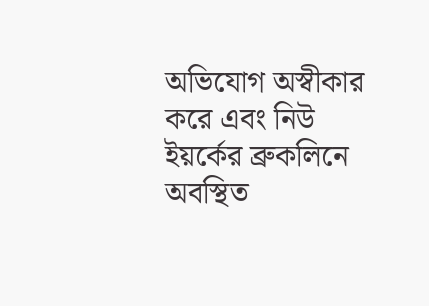অভিযোগ অস্বীকার করে এবং নিউ ইয়র্কের ব্রুকলিনে অবস্থিত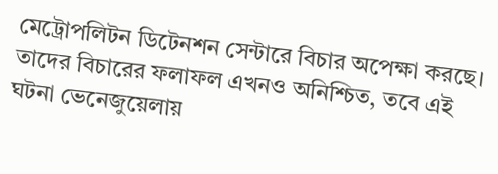মেট্রোপলিটন ডিটেনশন সেন্টারে বিচার অপেক্ষা করছে। তাদের বিচারের ফলাফল এখনও অনিশ্চিত, তবে এই ঘটনা ভেনেজুয়েলায়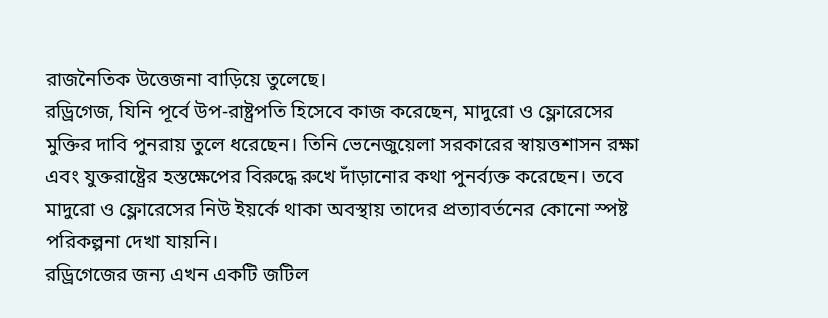রাজনৈতিক উত্তেজনা বাড়িয়ে তুলেছে।
রড্রিগেজ, যিনি পূর্বে উপ-রাষ্ট্রপতি হিসেবে কাজ করেছেন, মাদুরো ও ফ্লোরেসের মুক্তির দাবি পুনরায় তুলে ধরেছেন। তিনি ভেনেজুয়েলা সরকারের স্বায়ত্তশাসন রক্ষা এবং যুক্তরাষ্ট্রের হস্তক্ষেপের বিরুদ্ধে রুখে দাঁড়ানোর কথা পুনর্ব্যক্ত করেছেন। তবে মাদুরো ও ফ্লোরেসের নিউ ইয়র্কে থাকা অবস্থায় তাদের প্রত্যাবর্তনের কোনো স্পষ্ট পরিকল্পনা দেখা যায়নি।
রড্রিগেজের জন্য এখন একটি জটিল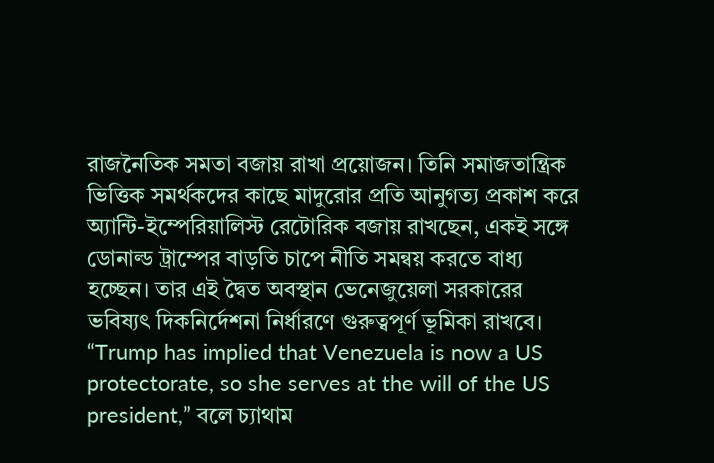রাজনৈতিক সমতা বজায় রাখা প্রয়োজন। তিনি সমাজতান্ত্রিক ভিত্তিক সমর্থকদের কাছে মাদুরোর প্রতি আনুগত্য প্রকাশ করে অ্যান্টি-ইম্পেরিয়ালিস্ট রেটোরিক বজায় রাখছেন, একই সঙ্গে ডোনাল্ড ট্রাম্পের বাড়তি চাপে নীতি সমন্বয় করতে বাধ্য হচ্ছেন। তার এই দ্বৈত অবস্থান ভেনেজুয়েলা সরকারের ভবিষ্যৎ দিকনির্দেশনা নির্ধারণে গুরুত্বপূর্ণ ভূমিকা রাখবে।
“Trump has implied that Venezuela is now a US protectorate, so she serves at the will of the US president,” বলে চ্যাথাম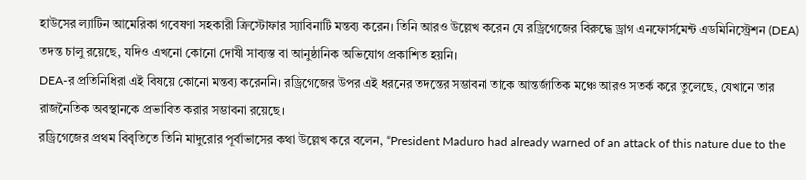হাউসের ল্যাটিন আমেরিকা গবেষণা সহকারী ক্রিস্টোফার স্যাবিনাটি মন্তব্য করেন। তিনি আরও উল্লেখ করেন যে রড্রিগেজের বিরুদ্ধে ড্রাগ এনফোর্সমেন্ট এডমিনিস্ট্রেশন (DEA) তদন্ত চালু রয়েছে, যদিও এখনো কোনো দোষী সাব্যস্ত বা আনুষ্ঠানিক অভিযোগ প্রকাশিত হয়নি।
DEA-র প্রতিনিধিরা এই বিষয়ে কোনো মন্তব্য করেননি। রড্রিগেজের উপর এই ধরনের তদন্তের সম্ভাবনা তাকে আন্তর্জাতিক মঞ্চে আরও সতর্ক করে তুলেছে, যেখানে তার রাজনৈতিক অবস্থানকে প্রভাবিত করার সম্ভাবনা রয়েছে।
রড্রিগেজের প্রথম বিবৃতিতে তিনি মাদুরোর পূর্বাভাসের কথা উল্লেখ করে বলেন, “President Maduro had already warned of an attack of this nature due to the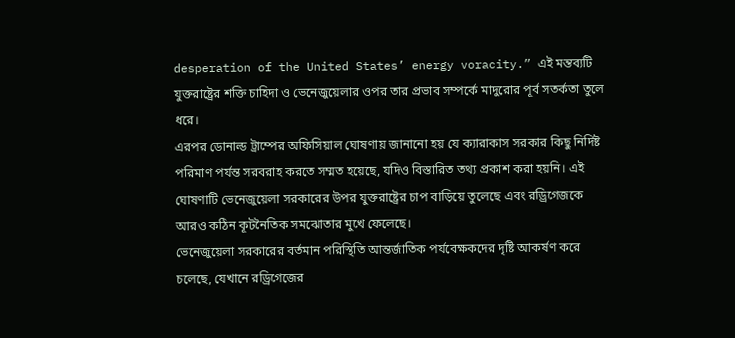desperation of the United States’ energy voracity.” এই মন্তব্যটি যুক্তরাষ্ট্রের শক্তি চাহিদা ও ভেনেজুয়েলার ওপর তার প্রভাব সম্পর্কে মাদুরোর পূর্ব সতর্কতা তুলে ধরে।
এরপর ডোনাল্ড ট্রাম্পের অফিসিয়াল ঘোষণায় জানানো হয় যে ক্যারাকাস সরকার কিছু নির্দিষ্ট পরিমাণ পর্যন্ত সরবরাহ করতে সম্মত হয়েছে, যদিও বিস্তারিত তথ্য প্রকাশ করা হয়নি। এই ঘোষণাটি ভেনেজুয়েলা সরকারের উপর যুক্তরাষ্ট্রের চাপ বাড়িয়ে তুলেছে এবং রড্রিগেজকে আরও কঠিন কূটনৈতিক সমঝোতার মুখে ফেলেছে।
ভেনেজুয়েলা সরকারের বর্তমান পরিস্থিতি আন্তর্জাতিক পর্যবেক্ষকদের দৃষ্টি আকর্ষণ করে চলেছে, যেখানে রড্রিগেজের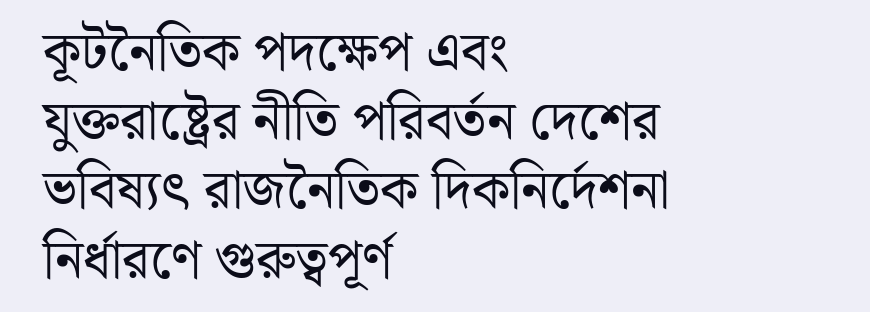কূটনৈতিক পদক্ষেপ এবং যুক্তরাষ্ট্রের নীতি পরিবর্তন দেশের ভবিষ্যৎ রাজনৈতিক দিকনির্দেশনা নির্ধারণে গুরুত্বপূর্ণ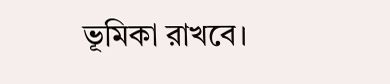ভূমিকা রাখবে।